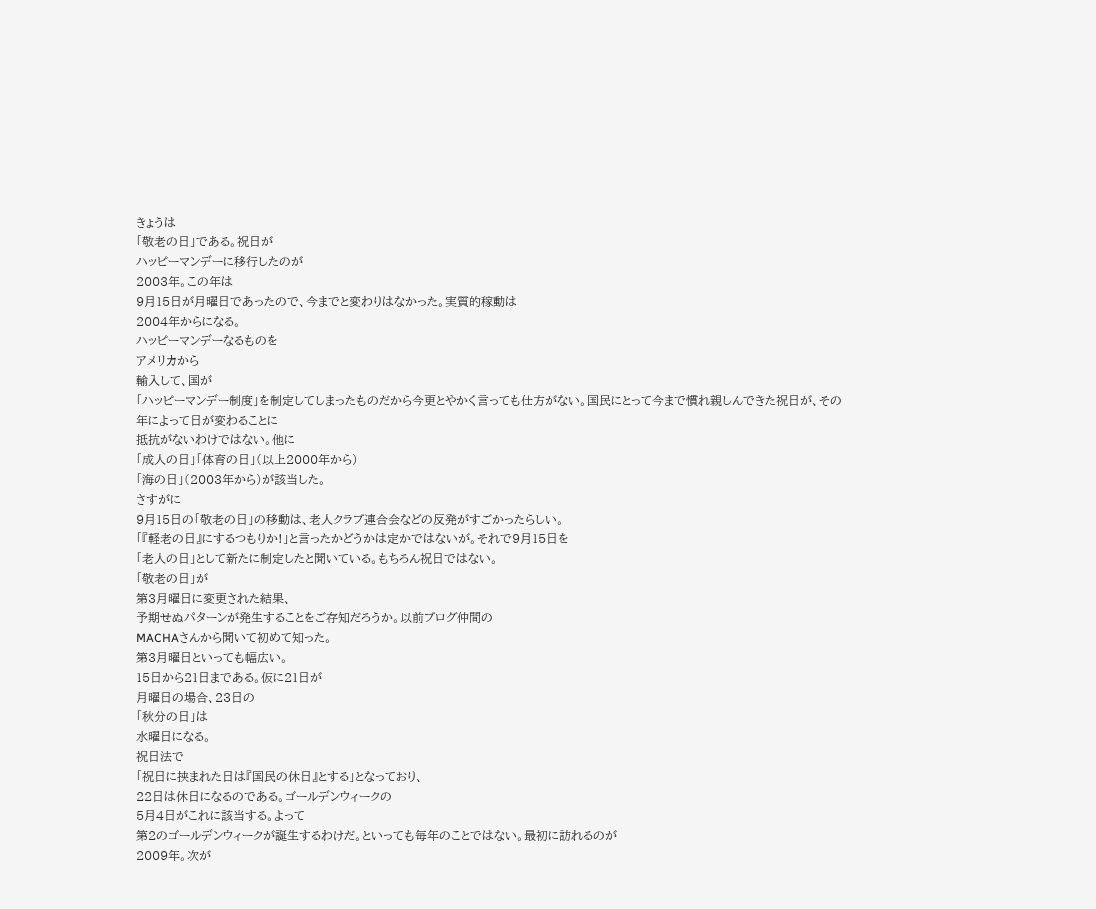きょうは
「敬老の日」である。祝日が
ハッピーマンデーに移行したのが
2003年。この年は
9月15日が月曜日であったので、今までと変わりはなかった。実質的稼動は
2004年からになる。
ハッピーマンデーなるものを
アメリカから
輸入して、国が
「ハッピーマンデー制度」を制定してしまったものだから今更とやかく言っても仕方がない。国民にとって今まで慣れ親しんできた祝日が、その年によって日が変わることに
抵抗がないわけではない。他に
「成人の日」「体育の日」(以上2000年から)
「海の日」(2003年から)が該当した。
さすがに
9月15日の「敬老の日」の移動は、老人クラブ連合会などの反発がすごかったらしい。
「『軽老の日』にするつもりか!」と言ったかどうかは定かではないが。それで9月15日を
「老人の日」として新たに制定したと聞いている。もちろん祝日ではない。
「敬老の日」が
第3月曜日に変更された結果、
予期せぬパターンが発生することをご存知だろうか。以前ブログ仲間の
MACHAさんから聞いて初めて知った。
第3月曜日といっても幅広い。
15日から21日まである。仮に21日が
月曜日の場合、23日の
「秋分の日」は
水曜日になる。
祝日法で
「祝日に挟まれた日は『国民の休日』とする」となっており、
22日は休日になるのである。ゴールデンウィークの
5月4日がこれに該当する。よって
第2のゴールデンウィークが誕生するわけだ。といっても毎年のことではない。最初に訪れるのが
2009年。次が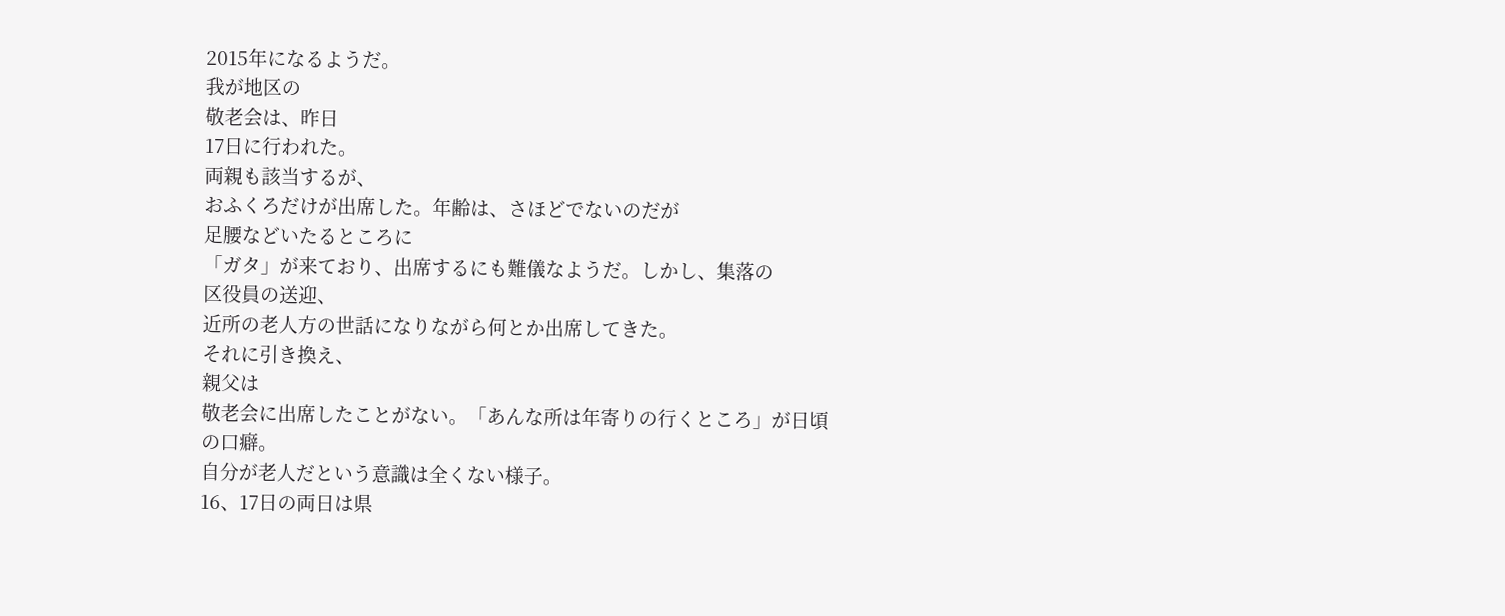2015年になるようだ。
我が地区の
敬老会は、昨日
17日に行われた。
両親も該当するが、
おふくろだけが出席した。年齢は、さほどでないのだが
足腰などいたるところに
「ガタ」が来ており、出席するにも難儀なようだ。しかし、集落の
区役員の送迎、
近所の老人方の世話になりながら何とか出席してきた。
それに引き換え、
親父は
敬老会に出席したことがない。「あんな所は年寄りの行くところ」が日頃の口癖。
自分が老人だという意識は全くない様子。
16、17日の両日は県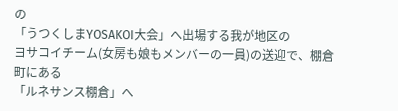の
「うつくしまYOSAKOI大会」へ出場する我が地区の
ヨサコイチーム(女房も娘もメンバーの一員)の送迎で、棚倉町にある
「ルネサンス棚倉」へ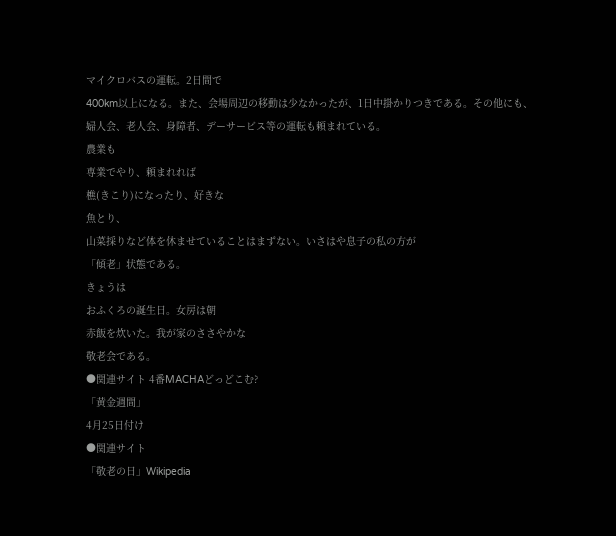マイクロバスの運転。2日間で
400km以上になる。また、会場周辺の移動は少なかったが、1日中掛かりつきである。その他にも、
婦人会、老人会、身障者、デーサービス等の運転も頼まれている。
農業も
専業でやり、頼まれれば
樵(きこり)になったり、好きな
魚とり、
山菜採りなど体を休ませていることはまずない。いさはや息子の私の方が
「傾老」状態である。
きょうは
おふくろの誕生日。女房は朝
赤飯を炊いた。我が家のささやかな
敬老会である。
●関連サイト 4番MACHAどっどこむ?
「黄金週間」
4月25日付け
●関連サイト
「敬老の日」Wikipedia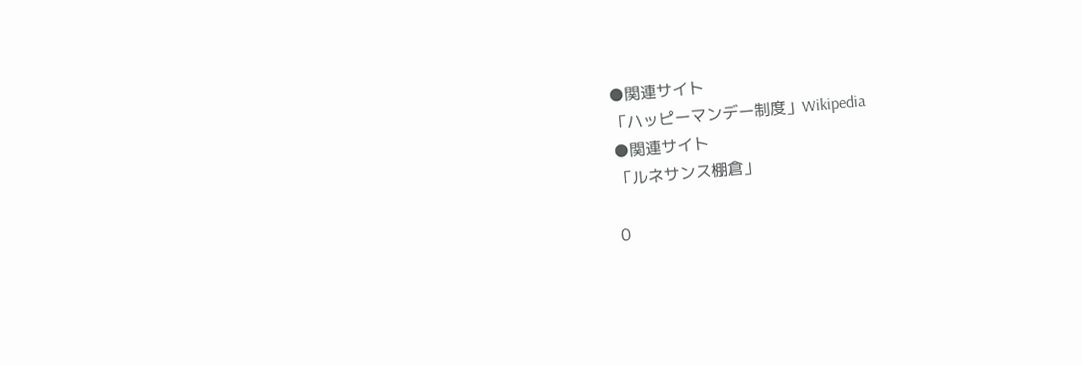●関連サイト
「ハッピーマンデー制度」Wikipedia
●関連サイト
「ルネサンス棚倉」

0